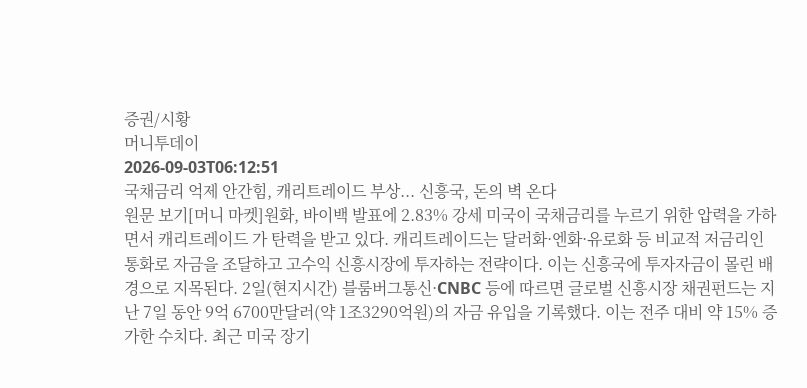증권/시황
머니투데이
2026-09-03T06:12:51
국채금리 억제 안간힘, 캐리트레이드 부상... 신흥국, 돈의 벽 온다
원문 보기[머니 마켓]원화, 바이백 발표에 2.83% 강세 미국이 국채금리를 누르기 위한 압력을 가하면서 캐리트레이드 가 탄력을 받고 있다. 캐리트레이드는 달러화·엔화·유로화 등 비교적 저금리인 통화로 자금을 조달하고 고수익 신흥시장에 투자하는 전략이다. 이는 신흥국에 투자자금이 몰린 배경으로 지목된다. 2일(현지시간) 블룸버그통신·CNBC 등에 따르면 글로벌 신흥시장 채권펀드는 지난 7일 동안 9억 6700만달러(약 1조3290억원)의 자금 유입을 기록했다. 이는 전주 대비 약 15% 증가한 수치다. 최근 미국 장기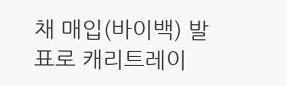채 매입(바이백) 발표로 캐리트레이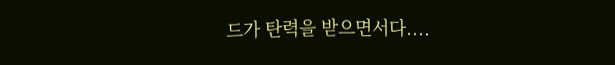드가 탄력을 받으면서다....